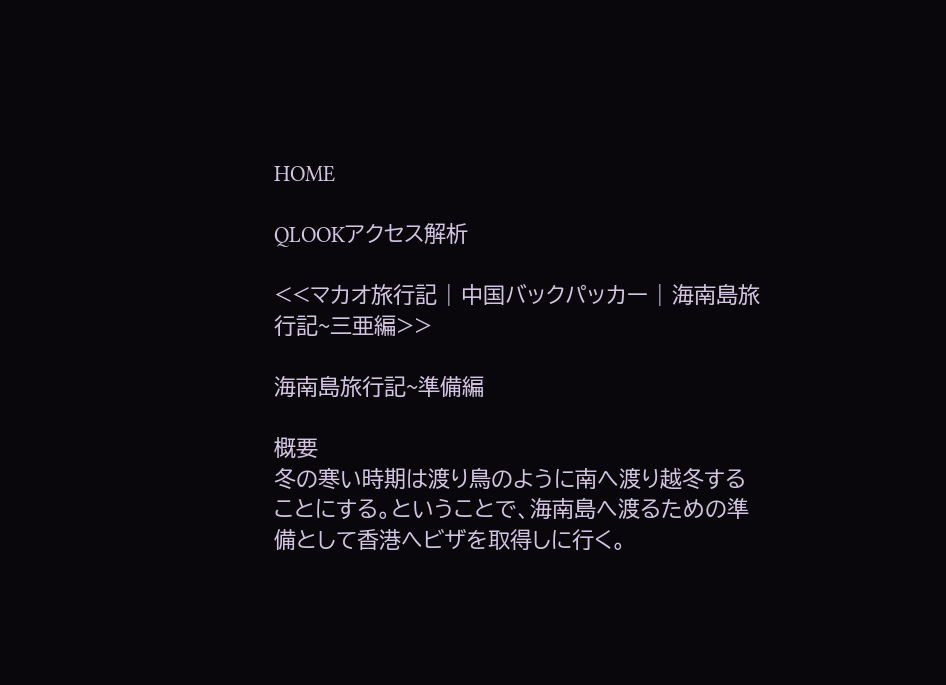HOME

QLOOKアクセス解析

<<マカオ旅行記 | 中国バックパッカー | 海南島旅行記~三亜編>>

海南島旅行記~準備編

概要
冬の寒い時期は渡り鳥のように南へ渡り越冬することにする。ということで、海南島へ渡るための準備として香港へビザを取得しに行く。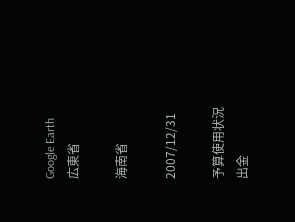Google Earth
広東省

海南省

2007/12/31

予算使用状況
出金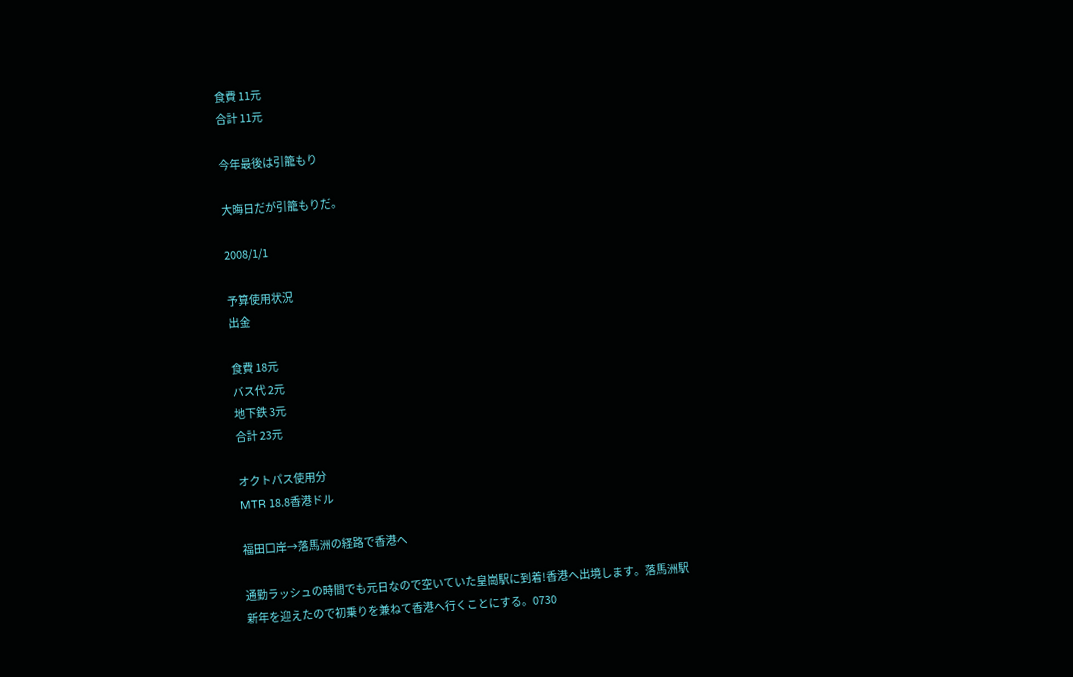食費 11元
合計 11元

今年最後は引籠もり

大晦日だが引籠もりだ。

2008/1/1

予算使用状況
出金

食費 18元
バス代 2元
地下鉄 3元
合計 23元

オクトパス使用分
MTR 18.8香港ドル

福田口岸→落馬洲の経路で香港へ

通勤ラッシュの時間でも元日なので空いていた皇崗駅に到着!香港へ出境します。落馬洲駅
新年を迎えたので初乗りを兼ねて香港へ行くことにする。0730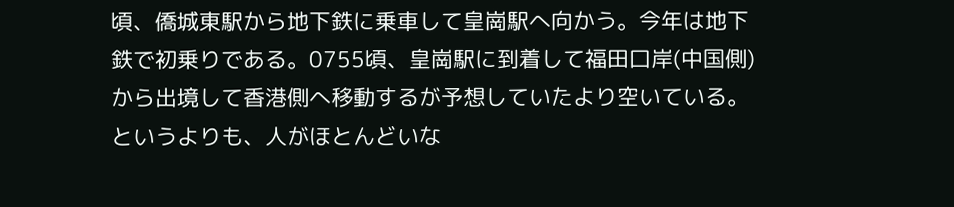頃、僑城東駅から地下鉄に乗車して皇崗駅へ向かう。今年は地下鉄で初乗りである。0755頃、皇崗駅に到着して福田口岸(中国側)から出境して香港側へ移動するが予想していたより空いている。というよりも、人がほとんどいな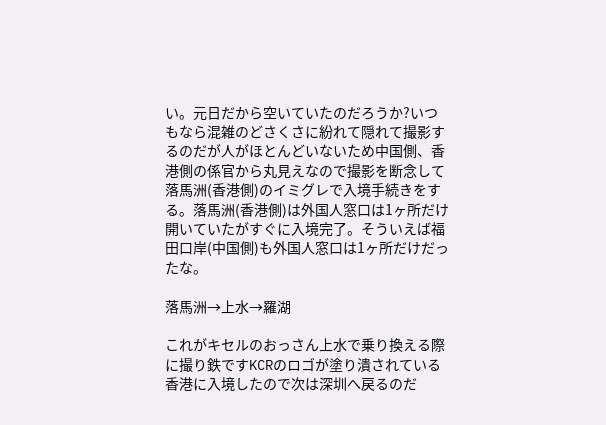い。元日だから空いていたのだろうか?いつもなら混雑のどさくさに紛れて隠れて撮影するのだが人がほとんどいないため中国側、香港側の係官から丸見えなので撮影を断念して落馬洲(香港側)のイミグレで入境手続きをする。落馬洲(香港側)は外国人窓口は1ヶ所だけ開いていたがすぐに入境完了。そういえば福田口岸(中国側)も外国人窓口は1ヶ所だけだったな。

落馬洲→上水→羅湖

これがキセルのおっさん上水で乗り換える際に撮り鉄ですKCRのロゴが塗り潰されている
香港に入境したので次は深圳へ戻るのだ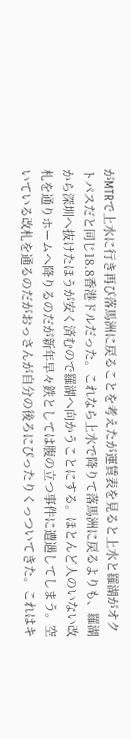がMTRで上水に行き再び落馬洲に戻ることを考えたが運賃表を見ると上水と羅湖がオクトパスだと同じ18.8香港ドルだった。これなら上水で降りて落馬洲に戻るよりも、羅湖から深圳へ抜けたほうが安く済むので羅湖へ向かうことにする。ほとんど人のいない改札を通りホームへ降りるのだが新年早々鉄としては腹の立つ事件に遭遇してしまう。空いている改札を通るのだがおっさんが自分の後ろにぴったりくっついてきた。これはキ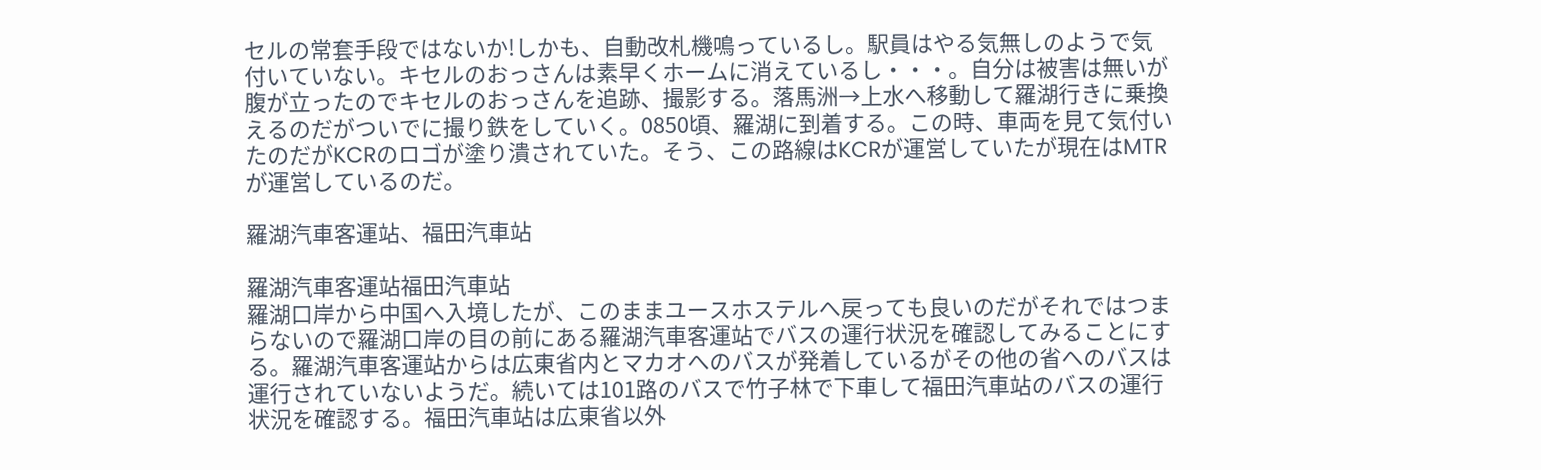セルの常套手段ではないか!しかも、自動改札機鳴っているし。駅員はやる気無しのようで気付いていない。キセルのおっさんは素早くホームに消えているし・・・。自分は被害は無いが腹が立ったのでキセルのおっさんを追跡、撮影する。落馬洲→上水へ移動して羅湖行きに乗換えるのだがついでに撮り鉄をしていく。0850頃、羅湖に到着する。この時、車両を見て気付いたのだがKCRのロゴが塗り潰されていた。そう、この路線はKCRが運営していたが現在はMTRが運営しているのだ。

羅湖汽車客運站、福田汽車站

羅湖汽車客運站福田汽車站
羅湖口岸から中国へ入境したが、このままユースホステルへ戻っても良いのだがそれではつまらないので羅湖口岸の目の前にある羅湖汽車客運站でバスの運行状況を確認してみることにする。羅湖汽車客運站からは広東省内とマカオへのバスが発着しているがその他の省へのバスは運行されていないようだ。続いては101路のバスで竹子林で下車して福田汽車站のバスの運行状況を確認する。福田汽車站は広東省以外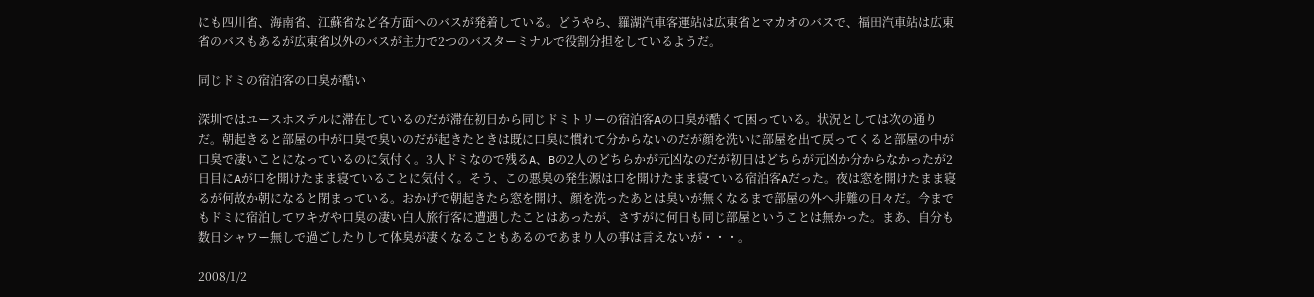にも四川省、海南省、江蘇省など各方面へのバスが発着している。どうやら、羅湖汽車客運站は広東省とマカオのバスで、福田汽車站は広東省のバスもあるが広東省以外のバスが主力で2つのバスターミナルで役割分担をしているようだ。

同じドミの宿泊客の口臭が酷い

深圳ではユースホステルに滞在しているのだが滞在初日から同じドミトリーの宿泊客Aの口臭が酷くて困っている。状況としては次の通りだ。朝起きると部屋の中が口臭で臭いのだが起きたときは既に口臭に慣れて分からないのだが顔を洗いに部屋を出て戻ってくると部屋の中が口臭で凄いことになっているのに気付く。3人ドミなので残るA、Bの2人のどちらかが元凶なのだが初日はどちらが元凶か分からなかったが2日目にAが口を開けたまま寝ていることに気付く。そう、この悪臭の発生源は口を開けたまま寝ている宿泊客Aだった。夜は窓を開けたまま寝るが何故か朝になると閉まっている。おかげで朝起きたら窓を開け、顔を洗ったあとは臭いが無くなるまで部屋の外へ非難の日々だ。今までもドミに宿泊してワキガや口臭の凄い白人旅行客に遭遇したことはあったが、さすがに何日も同じ部屋ということは無かった。まあ、自分も数日シャワー無しで過ごしたりして体臭が凄くなることもあるのであまり人の事は言えないが・・・。

2008/1/2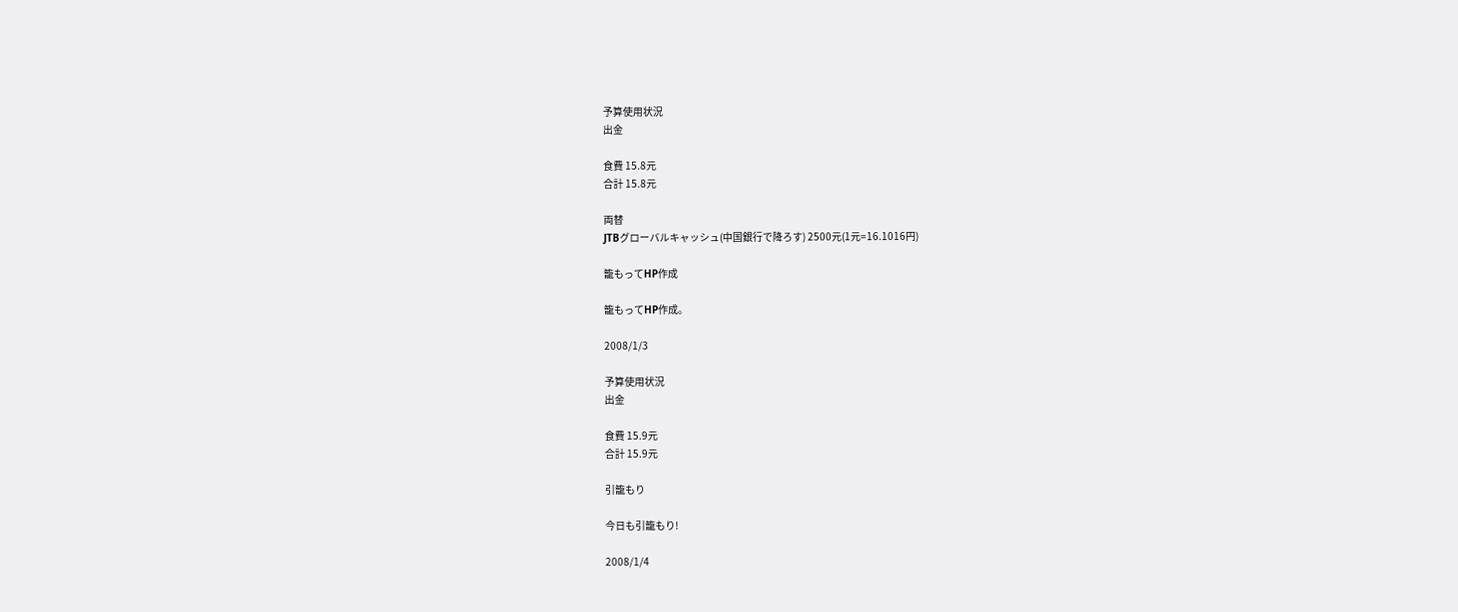予算使用状況
出金

食費 15.8元
合計 15.8元

両替
JTBグローバルキャッシュ(中国銀行で降ろす) 2500元(1元=16.1016円)

籠もってHP作成

籠もってHP作成。

2008/1/3

予算使用状況
出金

食費 15.9元
合計 15.9元

引籠もり

今日も引籠もり!

2008/1/4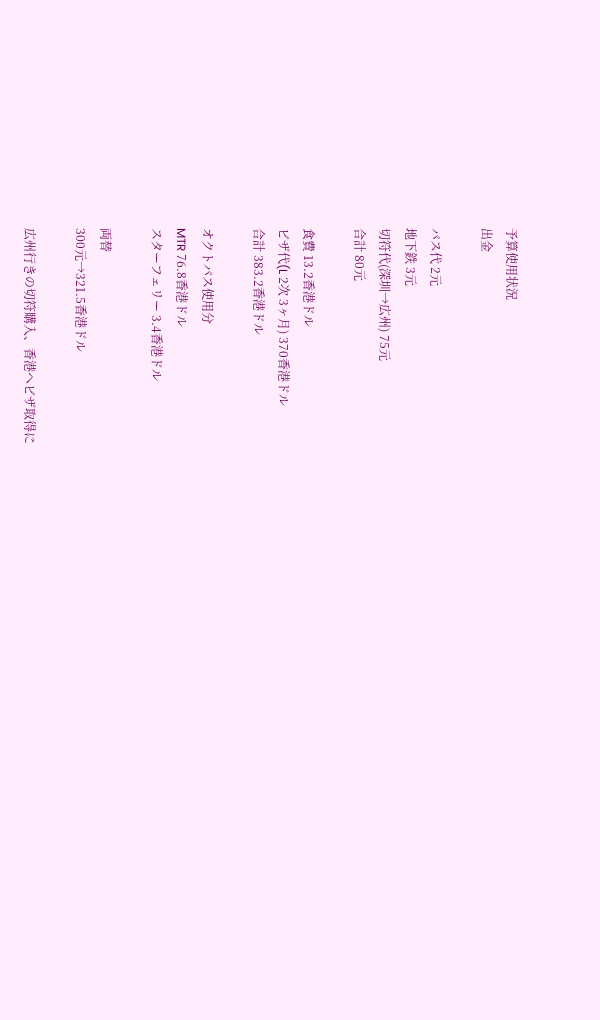予算使用状況
出金

バス代 2元
地下鉄 3元
切符代(深圳→広州) 75元
合計 80元

食費 13.2香港ドル
ビザ代(L 2次 3ヶ月) 370香港ドル
合計 383.2香港ドル

オクトパス使用分
MTR 76.8香港ドル
スターフェリー 3.4香港ドル

両替
300元→321.5香港ドル

広州行きの切符購入、香港へビザ取得に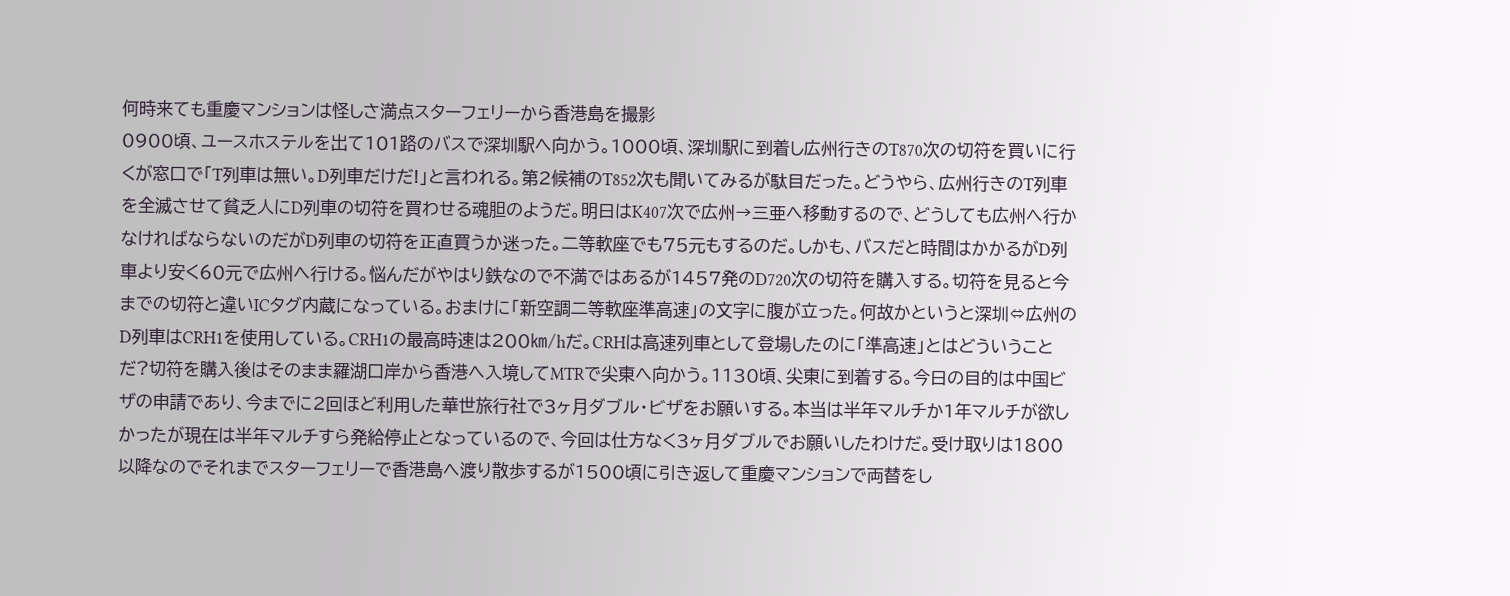何時来ても重慶マンションは怪しさ満点スターフェリーから香港島を撮影
0900頃、ユースホステルを出て101路のバスで深圳駅へ向かう。1000頃、深圳駅に到着し広州行きのT870次の切符を買いに行くが窓口で「T列車は無い。D列車だけだ!」と言われる。第2候補のT852次も聞いてみるが駄目だった。どうやら、広州行きのT列車を全滅させて貧乏人にD列車の切符を買わせる魂胆のようだ。明日はK407次で広州→三亜へ移動するので、どうしても広州へ行かなければならないのだがD列車の切符を正直買うか迷った。二等軟座でも75元もするのだ。しかも、バスだと時間はかかるがD列車より安く60元で広州へ行ける。悩んだがやはり鉄なので不満ではあるが1457発のD720次の切符を購入する。切符を見ると今までの切符と違いICタグ内蔵になっている。おまけに「新空調二等軟座準高速」の文字に腹が立った。何故かというと深圳⇔広州のD列車はCRH1を使用している。CRH1の最高時速は200㎞/hだ。CRHは高速列車として登場したのに「準高速」とはどういうことだ?切符を購入後はそのまま羅湖口岸から香港へ入境してMTRで尖東へ向かう。1130頃、尖東に到着する。今日の目的は中国ビザの申請であり、今までに2回ほど利用した華世旅行社で3ヶ月ダブル・ビザをお願いする。本当は半年マルチか1年マルチが欲しかったが現在は半年マルチすら発給停止となっているので、今回は仕方なく3ヶ月ダブルでお願いしたわけだ。受け取りは1800以降なのでそれまでスターフェリーで香港島へ渡り散歩するが1500頃に引き返して重慶マンションで両替をし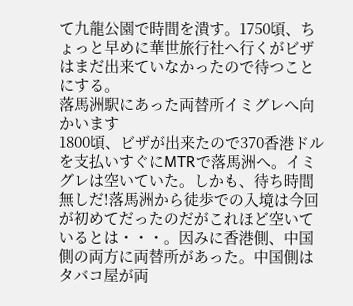て九龍公園で時間を潰す。1750頃、ちょっと早めに華世旅行社へ行くがビザはまだ出来ていなかったので待つことにする。
落馬洲駅にあった両替所イミグレへ向かいます
1800頃、ビザが出来たので370香港ドルを支払いすぐにMTRで落馬洲へ。イミグレは空いていた。しかも、待ち時間無しだ!落馬洲から徒歩での入境は今回が初めてだったのだがこれほど空いているとは・・・。因みに香港側、中国側の両方に両替所があった。中国側はタバコ屋が両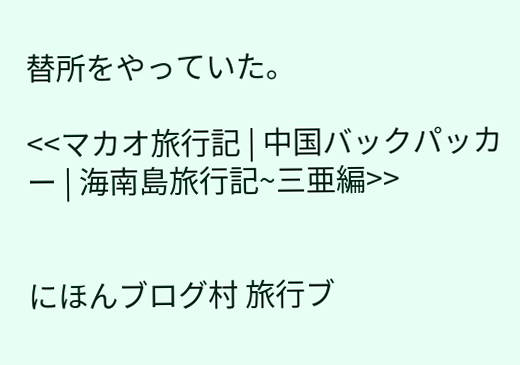替所をやっていた。

<<マカオ旅行記 | 中国バックパッカー | 海南島旅行記~三亜編>>


にほんブログ村 旅行ブ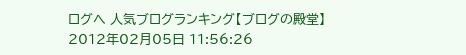ログへ 人気ブログランキング【ブログの殿堂】
2012年02月05日 11:56:26